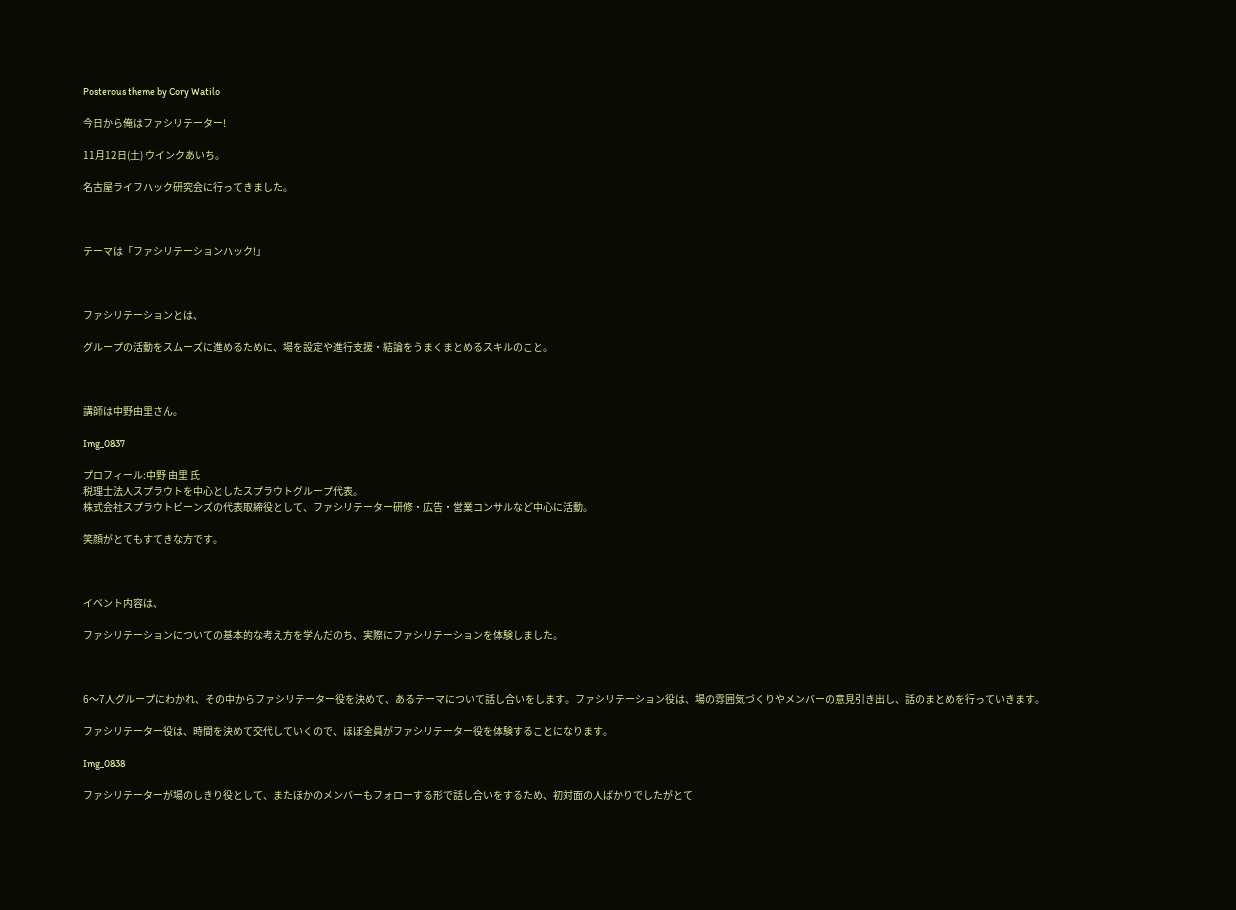Posterous theme by Cory Watilo

今日から俺はファシリテーター!

11月12日(土) ウインクあいち。

名古屋ライフハック研究会に行ってきました。



テーマは「ファシリテーションハック!」



ファシリテーションとは、

グループの活動をスムーズに進めるために、場を設定や進行支援・結論をうまくまとめるスキルのこと。



講師は中野由里さん。

Img_0837

プロフィール:中野 由里 氏
税理士法人スプラウトを中心としたスプラウトグループ代表。
株式会社スプラウトビーンズの代表取締役として、ファシリテーター研修・広告・営業コンサルなど中心に活動。

笑顔がとてもすてきな方です。



イベント内容は、

ファシリテーションについての基本的な考え方を学んだのち、実際にファシリテーションを体験しました。



6〜7人グループにわかれ、その中からファシリテーター役を決めて、あるテーマについて話し合いをします。ファシリテーション役は、場の雰囲気づくりやメンバーの意見引き出し、話のまとめを行っていきます。

ファシリテーター役は、時間を決めて交代していくので、ほぼ全員がファシリテーター役を体験することになります。

Img_0838

ファシリテーターが場のしきり役として、またほかのメンバーもフォローする形で話し合いをするため、初対面の人ばかりでしたがとて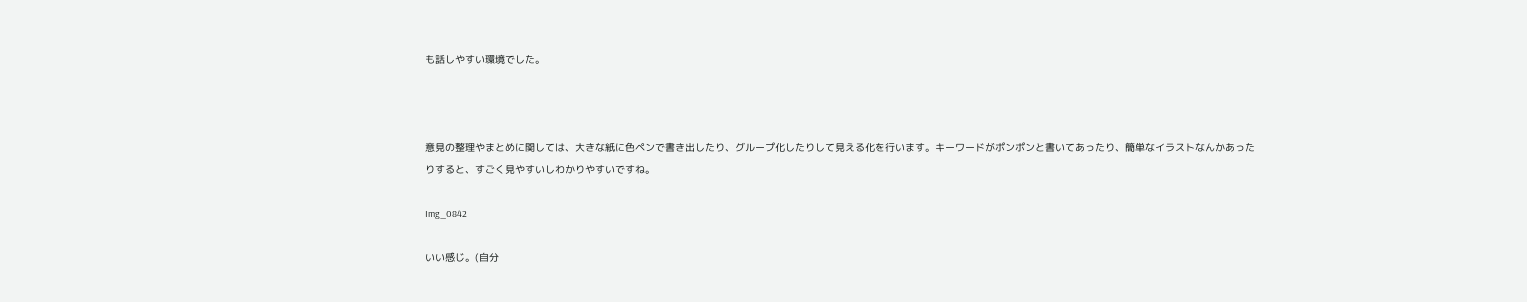も話しやすい環境でした。



意見の整理やまとめに関しては、大きな紙に色ペンで書き出したり、グループ化したりして見える化を行います。キーワードがポンポンと書いてあったり、簡単なイラストなんかあったりすると、すごく見やすいしわかりやすいですね。

Img_0842

いい感じ。(自分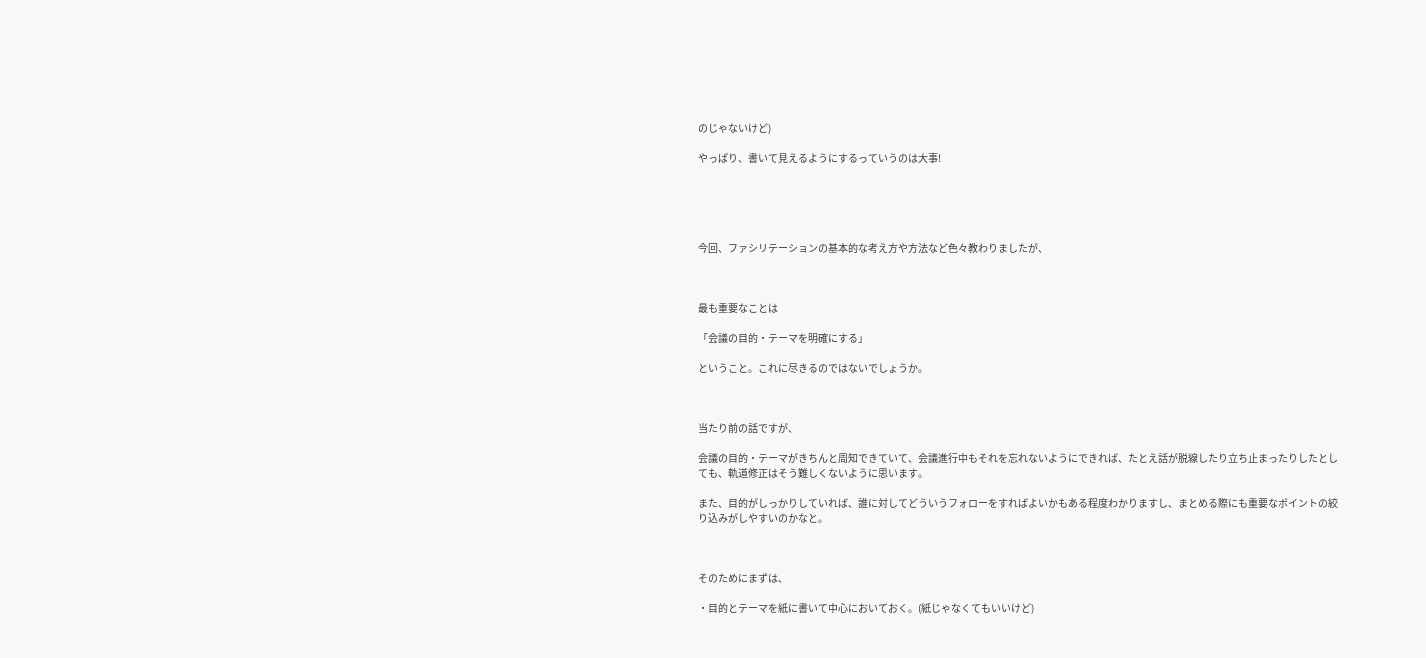のじゃないけど)

やっぱり、書いて見えるようにするっていうのは大事!





今回、ファシリテーションの基本的な考え方や方法など色々教わりましたが、



最も重要なことは

「会議の目的・テーマを明確にする」

ということ。これに尽きるのではないでしょうか。



当たり前の話ですが、

会議の目的・テーマがきちんと周知できていて、会議進行中もそれを忘れないようにできれば、たとえ話が脱線したり立ち止まったりしたとしても、軌道修正はそう難しくないように思います。

また、目的がしっかりしていれば、誰に対してどういうフォローをすればよいかもある程度わかりますし、まとめる際にも重要なポイントの絞り込みがしやすいのかなと。



そのためにまずは、

・目的とテーマを紙に書いて中心においておく。(紙じゃなくてもいいけど)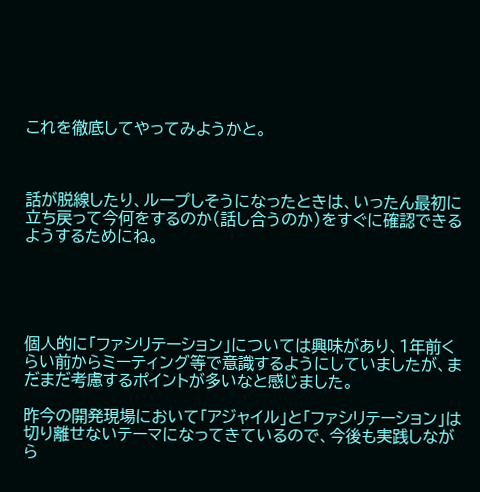これを徹底してやってみようかと。



話が脱線したり、ループしそうになったときは、いったん最初に立ち戻って今何をするのか(話し合うのか)をすぐに確認できるようするためにね。





個人的に「ファシリテーション」については興味があり、1年前くらい前からミーティング等で意識するようにしていましたが、まだまだ考慮するポイントが多いなと感じました。

昨今の開発現場において「アジャイル」と「ファシリテーション」は切り離せないテーマになってきているので、今後も実践しながら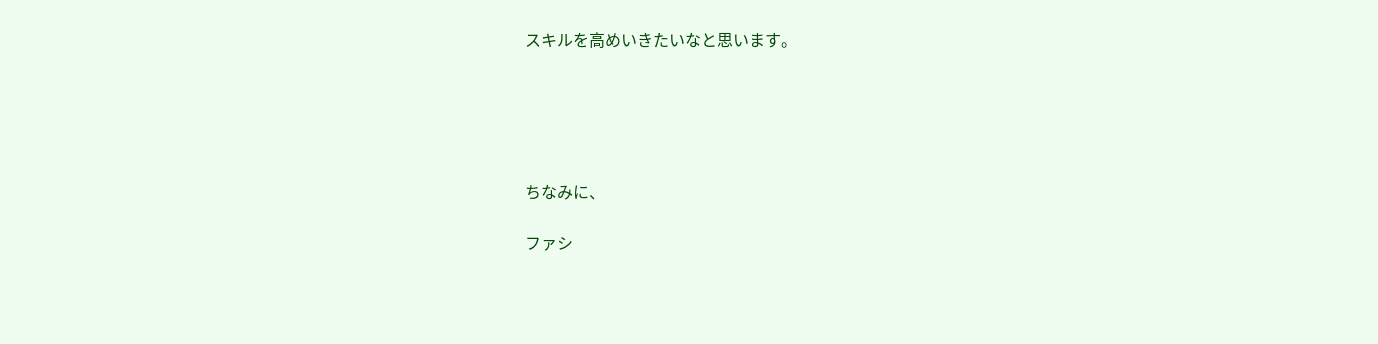スキルを高めいきたいなと思います。





ちなみに、

ファシ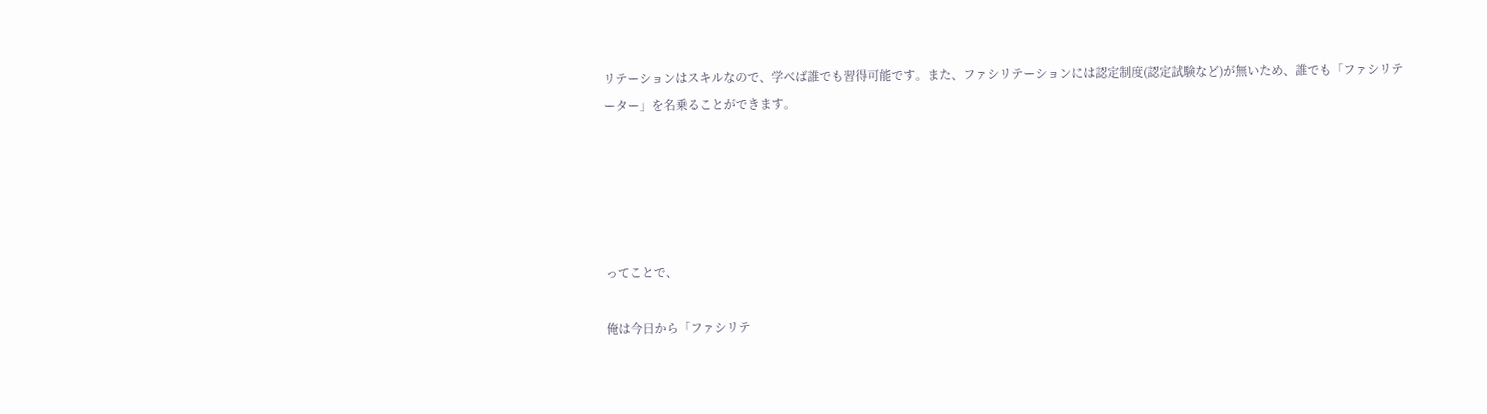リテーションはスキルなので、学べば誰でも習得可能です。また、ファシリテーションには認定制度(認定試験など)が無いため、誰でも「ファシリテーター」を名乗ることができます。





ってことで、

俺は今日から「ファシリテ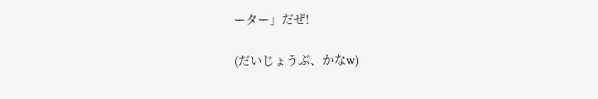ーター」だぜ!

(だいじょうぶ、かなw)